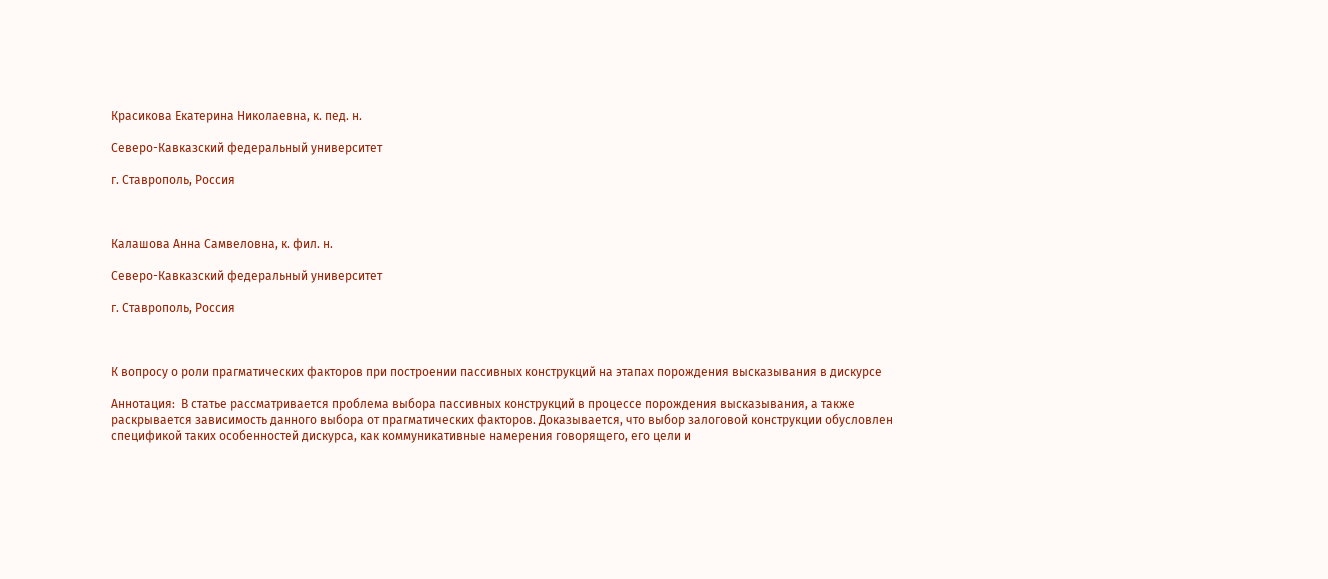Красикова Екатерина Николаевна, к. пед. н.

Северо-Кавказский федеральный университет

г. Ставрополь, Россия



Калашова Анна Самвеловна, к. фил. н.

Северо-Кавказский федеральный университет

г. Ставрополь, Россия



К вопросу о роли прагматических факторов при построении пассивных конструкций на этапах порождения высказывания в дискурсе

Аннотация:  В статье рассматривается проблема выбора пассивных конструкций в процессе порождения высказывания, а также раскрывается зависимость данного выбора от прагматических факторов. Доказывается, что выбор залоговой конструкции обусловлен спецификой таких особенностей дискурса, как коммуникативные намерения говорящего, его цели и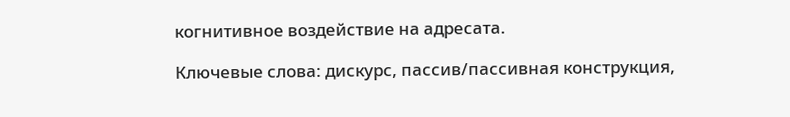когнитивное воздействие на адресата.

Ключевые слова: дискурс, пассив/пассивная конструкция,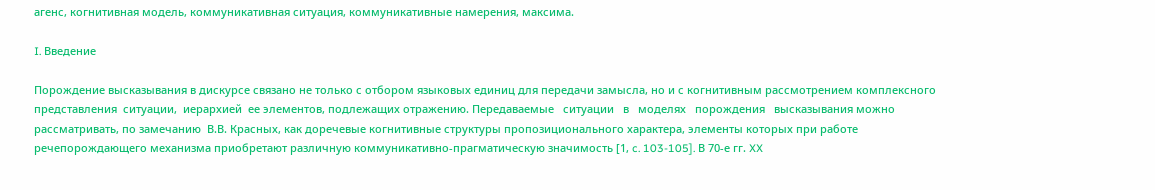агенс, когнитивная модель, коммуникативная ситуация, коммуникативные намерения, максима.

I. Введение

Порождение высказывания в дискурсе связано не только с отбором языковых единиц для передачи замысла, но и с когнитивным рассмотрением комплексного  представления  ситуации,  иерархией  ее элементов, подлежащих отражению. Передаваемые   ситуации   в   моделях   порождения   высказывания можно рассматривать, по замечанию  В.В. Красных, как доречевые когнитивные структуры пропозиционального характера, элементы которых при работе речепорождающего механизма приобретают различную коммуникативно-прагматическую значимость [1, c. 103-105]. В 70-е гг. XX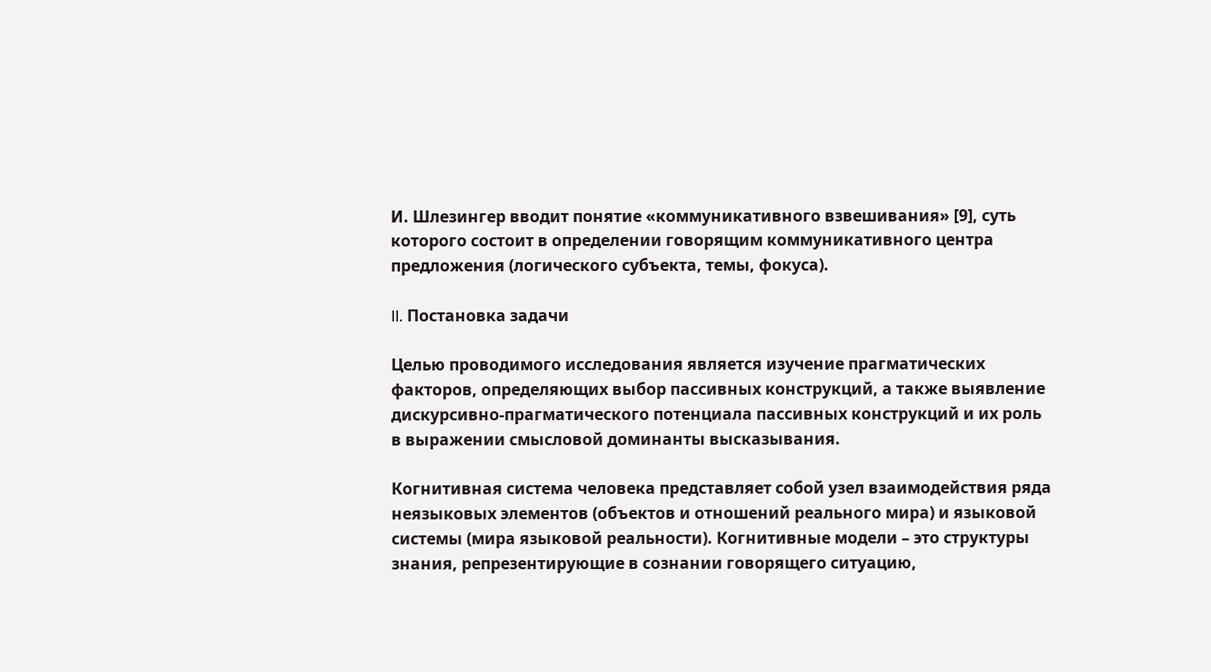И. Шлезингер вводит понятие «коммуникативного взвешивания» [9], суть которого состоит в определении говорящим коммуникативного центра предложения (логического субъекта, темы, фокуса).

II. Постановка задачи

Целью проводимого исследования является изучение прагматических факторов, определяющих выбор пассивных конструкций, а также выявление дискурсивно-прагматического потенциала пассивных конструкций и их роль в выражении смысловой доминанты высказывания.

Когнитивная система человека представляет собой узел взаимодействия ряда неязыковых элементов (объектов и отношений реального мира) и языковой системы (мира языковой реальности). Когнитивные модели – это структуры знания, репрезентирующие в сознании говорящего ситуацию,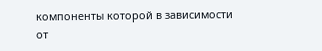компоненты которой в зависимости от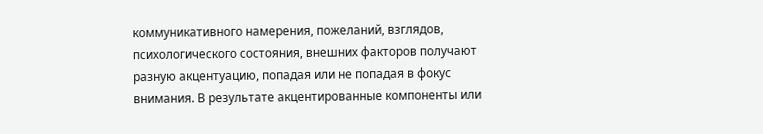коммуникативного намерения, пожеланий, взглядов, психологического состояния, внешних факторов получают разную акцентуацию, попадая или не попадая в фокус внимания. В результате акцентированные компоненты или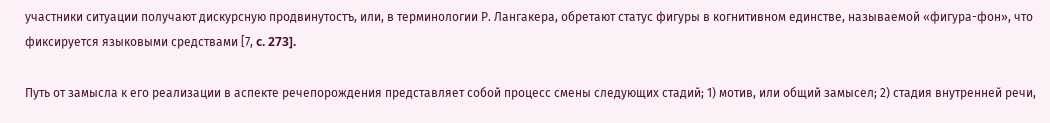участники ситуации получают дискурсную продвинутостъ, или, в терминологии Р. Лангакера, обретают статус фигуры в когнитивном единстве, называемой «фигура-фон», что фиксируется языковыми средствами [7, c. 273].

Путь от замысла к его реализации в аспекте речепорождения представляет собой процесс смены следующих стадий; 1) мотив, или общий замысел; 2) стадия внутренней речи,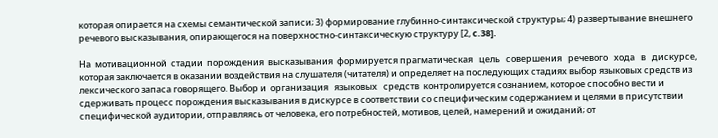которая опирается на схемы семантической записи; 3) формирование глубинно-синтаксической структуры; 4) развертывание внешнего речевого высказывания, опирающегося на поверхностно-синтаксическую структуру [2, c.38].

На  мотивационной  стадии  порождения  высказывания  формируется прагматическая   цель   совершения   речевого   хода   в   дискурсе, которая заключается в оказании воздействия на слушателя (читателя) и определяет на последующих стадиях выбор языковых средств из лексического запаса говорящего. Выбор и  организация   языковых   средств  контролируется сознанием, которое способно вести и сдерживать процесс порождения высказывания в дискурсе в соответствии со специфическим содержанием и целями в присутствии специфической аудитории, отправляясь от человека, его потребностей, мотивов, целей, намерений и ожиданий; от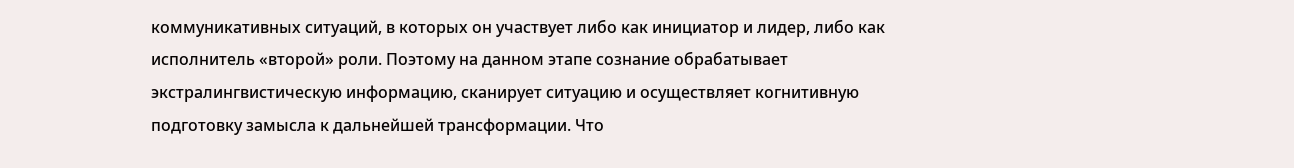коммуникативных ситуаций, в которых он участвует либо как инициатор и лидер, либо как исполнитель «второй» роли. Поэтому на данном этапе сознание обрабатывает экстралингвистическую информацию, сканирует ситуацию и осуществляет когнитивную подготовку замысла к дальнейшей трансформации. Что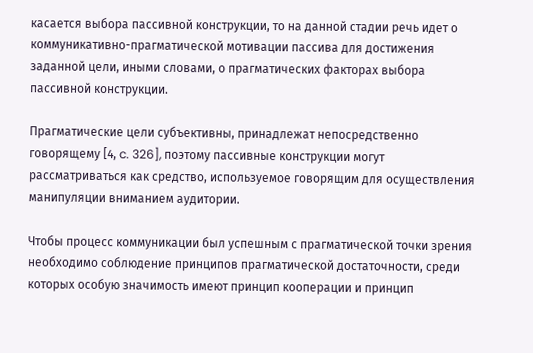касается выбора пассивной конструкции, то на данной стадии речь идет о коммуникативно-прагматической мотивации пассива для достижения заданной цели, иными словами, о прагматических факторах выбора пассивной конструкции.

Прагматические цели субъективны, принадлежат непосредственно говорящему [4, c. 326], поэтому пассивные конструкции могут рассматриваться как средство, используемое говорящим для осуществления манипуляции вниманием аудитории.

Чтобы процесс коммуникации был успешным с прагматической точки зрения необходимо соблюдение принципов прагматической достаточности, среди которых особую значимость имеют принцип кооперации и принцип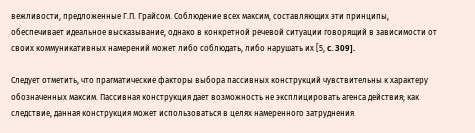вежливости, предложенные Г.П. Грайсом. Соблюдение всех максим, составляющих эти принципы, обеспечивает идеальное высказывание, однако в конкретной речевой ситуации говорящий в зависимости от своих коммуникативных намерений может либо соблюдать, либо нарушать их [5, c. 309].

Следует отметить, что прагматические факторы выбора пассивных конструкций чувствительны к характеру обозначенных максим. Пассивная конструкция дает возможность не эксплицировать агенса действия; как следствие, данная конструкция может использоваться в целях намеренного затруднения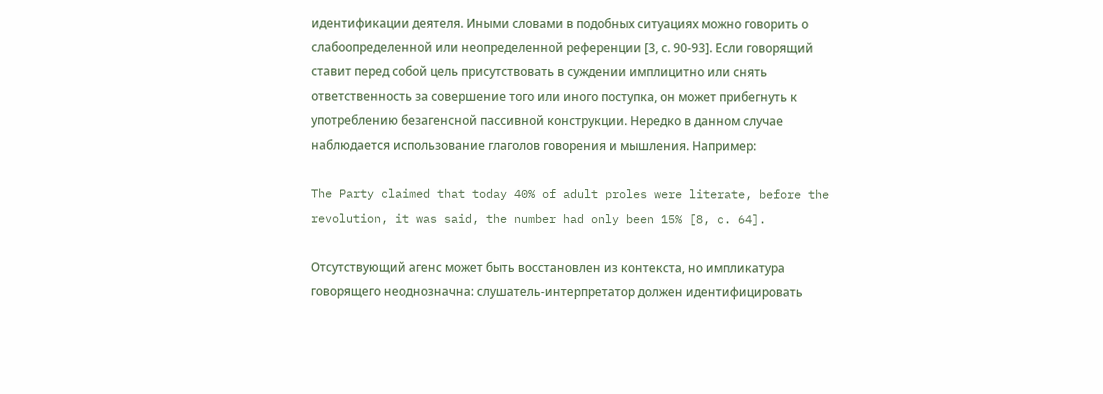идентификации деятеля. Иными словами в подобных ситуациях можно говорить о слабоопределенной или неопределенной референции [3, с. 90-93]. Если говорящий ставит перед собой цель присутствовать в суждении имплицитно или снять ответственность за совершение того или иного поступка, он может прибегнуть к употреблению безагенсной пассивной конструкции. Нередко в данном случае наблюдается использование глаголов говорения и мышления. Например:

The Party claimed that today 40% of adult proles were literate, before the revolution, it was said, the number had only been 15% [8, c. 64].

Отсутствующий агенс может быть восстановлен из контекста, но импликатура говорящего неоднозначна: слушатель-интерпретатор должен идентифицировать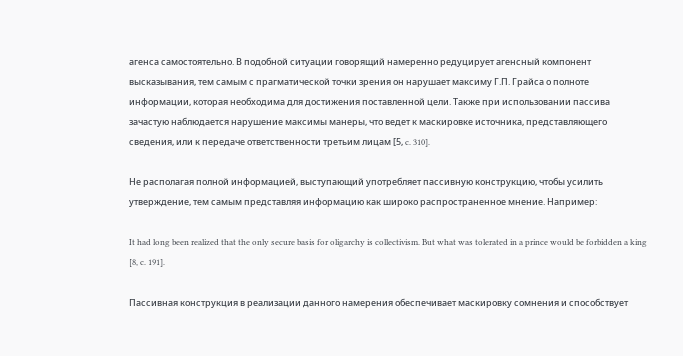агенса самостоятельно. В подобной ситуации говорящий намеренно редуцирует агенсный компонент высказывания, тем самым с прагматической точки зрения он нарушает максиму Г.П. Грайса о полноте информации, которая необходима для достижения поставленной цели. Также при использовании пассива зачастую наблюдается нарушение максимы манеры, что ведет к маскировке источника, представляющего сведения, или к передаче ответственности третьим лицам [5, c. 310].

Не располагая полной информацией, выступающий употребляет пассивную конструкцию, чтобы усилить утверждение, тем самым представляя информацию как широко распространенное мнение. Например:

It had long been realized that the only secure basis for oligarchy is collectivism. But what was tolerated in a prince would be forbidden a king [8, c. 191].

Пассивная конструкция в реализации данного намерения обеспечивает маскировку сомнения и способствует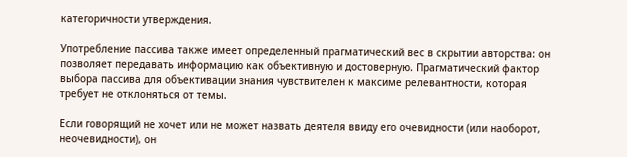категоричности утверждения.

Употребление пассива также имеет определенный прагматический вес в скрытии авторства: он позволяет передавать информацию как объективную и достоверную. Прагматический фактор выбора пассива для объективации знания чувствителен к максиме релевантности, которая требует не отклоняться от темы.

Если говорящий не хочет или не может назвать деятеля ввиду его очевидности (или наоборот, неочевидности), он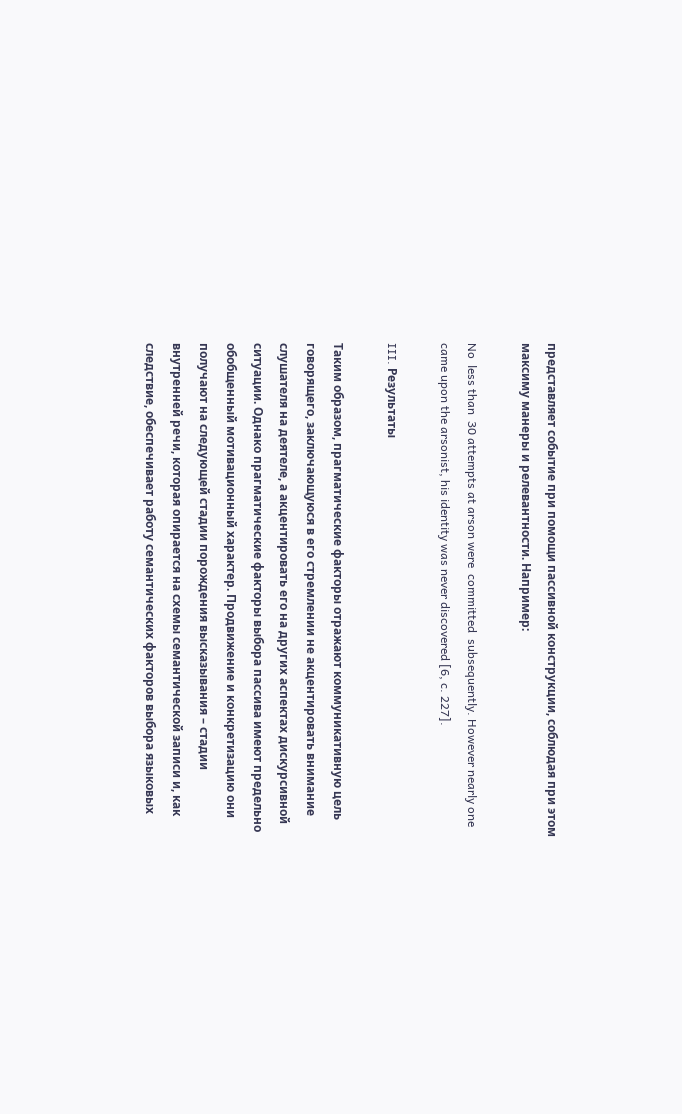представляет событие при помощи пассивной конструкции, соблюдая при этом максиму манеры и релевантности. Например:

No  less than  30 attempts at arson were  committed  subsequently. However nearly one came upon the arsonist, his identity was never discovered [6, c. 227].

III. Результаты

Таким образом, прагматические факторы отражают коммуникативную цель говорящего, заключающуюся в его стремлении не акцентировать внимание слушателя на деятеле, а акцентировать его на других аспектах дискурсивной ситуации. Однако прагматические факторы выбора пассива имеют предельно обобщенный мотивационный характер. Продвижение и конкретизацию они получают на следующей стадии порождения высказывания – стадии   внутренней речи, которая опирается на схемы семантической записи и, как следствие, обеспечивает работу семантических факторов выбора языковых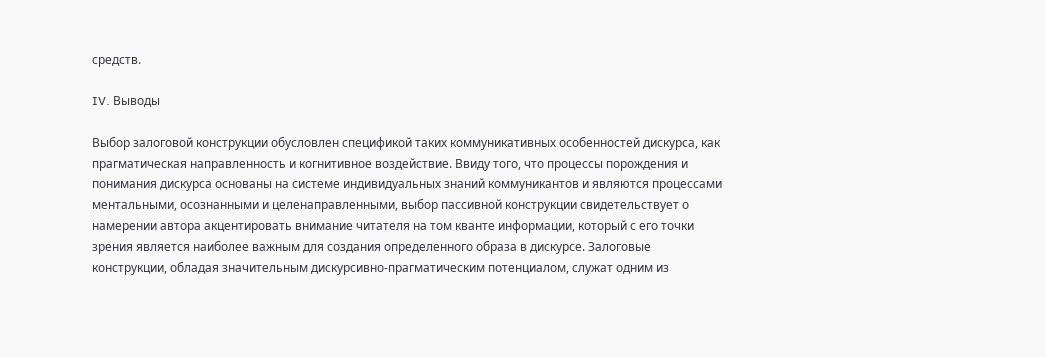средств.

IV. Выводы

Выбор залоговой конструкции обусловлен спецификой таких коммуникативных особенностей дискурса, как прагматическая направленность и когнитивное воздействие. Ввиду того, что процессы порождения и понимания дискурса основаны на системе индивидуальных знаний коммуникантов и являются процессами ментальными, осознанными и целенаправленными, выбор пассивной конструкции свидетельствует о намерении автора акцентировать внимание читателя на том кванте информации, который с его точки зрения является наиболее важным для создания определенного образа в дискурсе. Залоговые конструкции, обладая значительным дискурсивно-прагматическим потенциалом, служат одним из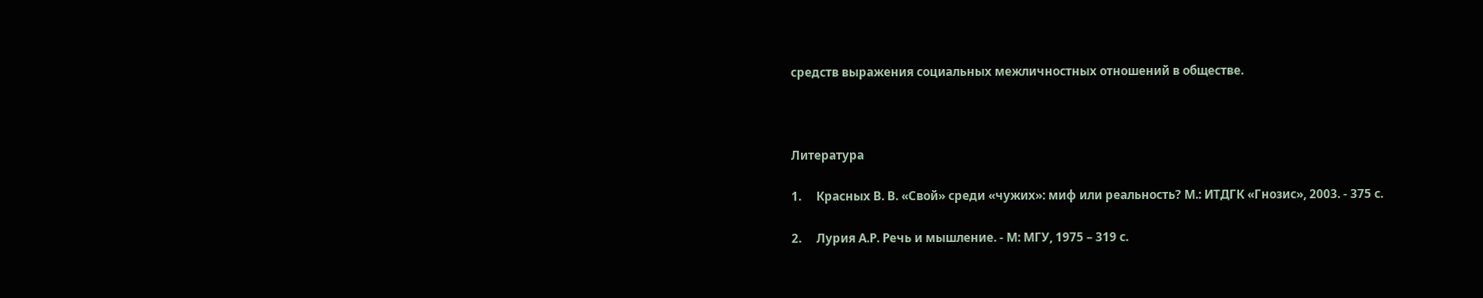средств выражения социальных межличностных отношений в обществе.



Литература

1.     Красных В. В. «Свой» среди «чужих»: миф или реальность? М.: ИТДГК «Гнозис», 2003. - 375 с.

2.     Лурия А.Р. Речь и мышление. - М: МГУ, 1975 – 319 с.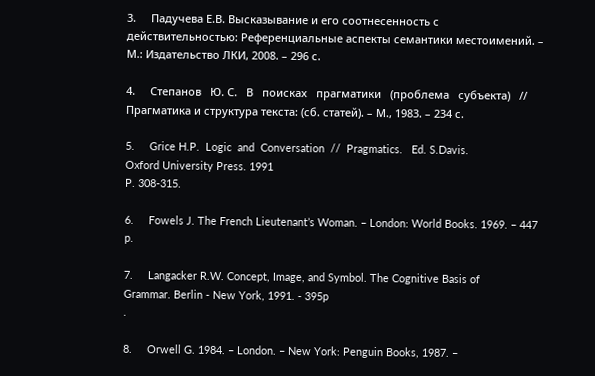3.     Падучева Е.В. Высказывание и его соотнесенность с действительностью: Референциальные аспекты семантики местоимений. – М.: Издательство ЛКИ, 2008. – 296 с.

4.     Степанов   Ю. С.   В   поисках   прагматики   (проблема   субъекта)   // Прагматика и структура текста: (сб. статей). – М., 1983. – 234 с.

5.     Grice H.P.  Logic  and  Conversation  //  Pragmatics.   Ed. S.Davis.
Oxford University Press. 1991
P. 308-315.

6.     Fowels J. The French Lieutenant’s Woman. – London: World Books. 1969. – 447 p.

7.     Langacker R.W. Concept, Image, and Symbol. The Cognitive Basis of
Grammar. Berlin - New York, 1991. - 395p
.

8.     Orwell G. 1984. – London. – New York: Penguin Books, 1987. –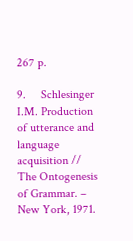267 p.

9.     Schlesinger I.M. Production of utterance and language acquisition // The Ontogenesis of Grammar. – New York, 1971.